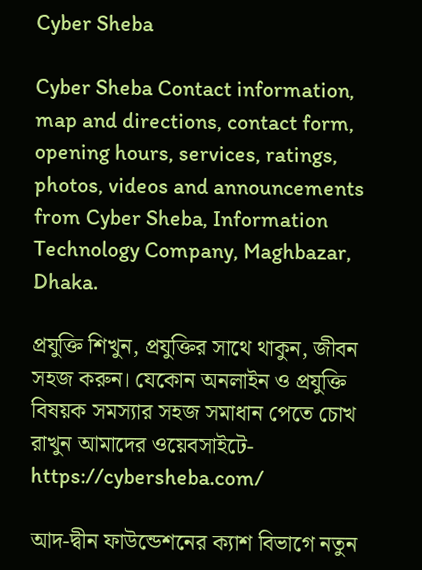Cyber Sheba

Cyber Sheba Contact information, map and directions, contact form, opening hours, services, ratings, photos, videos and announcements from Cyber Sheba, Information Technology Company, Maghbazar, Dhaka.

প্রযুক্তি শিখুন, প্রযুক্তির সাথে থাকুন, জীবন সহজ করুন। যেকোন অনলাইন ও প্রযুক্তি বিষয়ক সমস্যার সহজ সমাধান পেতে চোখ রাখুন আমাদের ওয়েবসাইটে- https://cybersheba.com/

আদ-দ্বীন ফাউন্ডেশনের ক্যাশ বিভাগে নতুন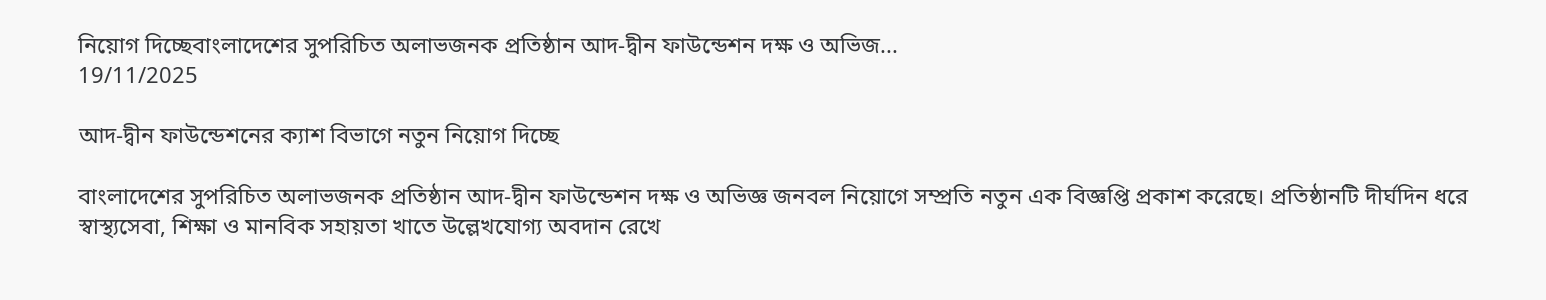নিয়োগ দিচ্ছেবাংলাদেশের সুপরিচিত অলাভজনক প্রতিষ্ঠান আদ-দ্বীন ফাউন্ডেশন দক্ষ ও অভিজ...
19/11/2025

আদ-দ্বীন ফাউন্ডেশনের ক্যাশ বিভাগে নতুন নিয়োগ দিচ্ছে

বাংলাদেশের সুপরিচিত অলাভজনক প্রতিষ্ঠান আদ-দ্বীন ফাউন্ডেশন দক্ষ ও অভিজ্ঞ জনবল নিয়োগে সম্প্রতি নতুন এক বিজ্ঞপ্তি প্রকাশ করেছে। প্রতিষ্ঠানটি দীর্ঘদিন ধরে স্বাস্থ্যসেবা, শিক্ষা ও মানবিক সহায়তা খাতে উল্লেখযোগ্য অবদান রেখে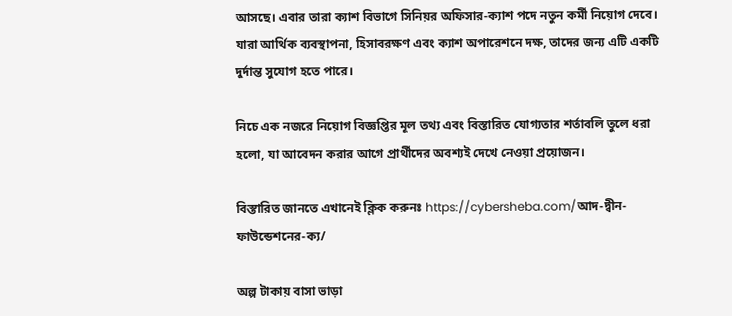আসছে। এবার তারা ক্যাশ বিভাগে সিনিয়র অফিসার-ক্যাশ পদে নতুন কর্মী নিয়োগ দেবে। যারা আর্থিক ব্যবস্থাপনা, হিসাবরক্ষণ এবং ক্যাশ অপারেশনে দক্ষ, তাদের জন্য এটি একটি দুর্দান্ত সুযোগ হতে পারে।

নিচে এক নজরে নিয়োগ বিজ্ঞপ্তির মূল তথ্য এবং বিস্তারিত যোগ্যতার শর্তাবলি তুলে ধরা হলো, যা আবেদন করার আগে প্রার্থীদের অবশ্যই দেখে নেওয়া প্রয়োজন।

বিস্তারিত জানতে এখানেই ক্লিক করুনঃ https://cybersheba.com/আদ-দ্বীন-ফাউন্ডেশনের-ক্য/

অল্প টাকায় বাসা ভাড়া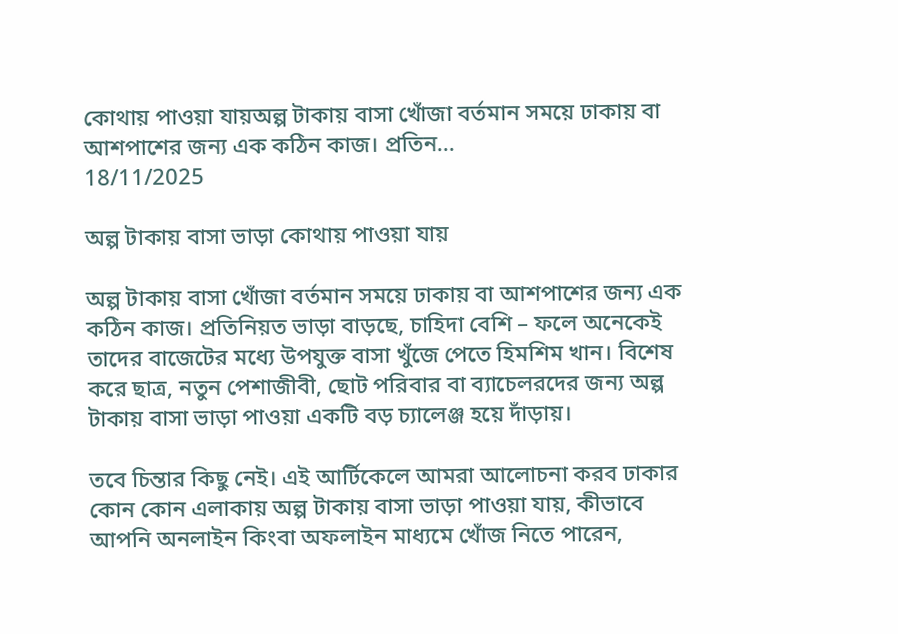কোথায় পাওয়া যায়অল্প টাকায় বাসা খোঁজা বর্তমান সময়ে ঢাকায় বা আশপাশের জন্য এক কঠিন কাজ। প্রতিন...
18/11/2025

অল্প টাকায় বাসা ভাড়া কোথায় পাওয়া যায়

অল্প টাকায় বাসা খোঁজা বর্তমান সময়ে ঢাকায় বা আশপাশের জন্য এক কঠিন কাজ। প্রতিনিয়ত ভাড়া বাড়ছে, চাহিদা বেশি – ফলে অনেকেই তাদের বাজেটের মধ্যে উপযুক্ত বাসা খুঁজে পেতে হিমশিম খান। বিশেষ করে ছাত্র, নতুন পেশাজীবী, ছোট পরিবার বা ব্যাচেলরদের জন্য অল্প টাকায় বাসা ভাড়া পাওয়া একটি বড় চ্যালেঞ্জ হয়ে দাঁড়ায়।

তবে চিন্তার কিছু নেই। এই আর্টিকেলে আমরা আলোচনা করব ঢাকার কোন কোন এলাকায় অল্প টাকায় বাসা ভাড়া পাওয়া যায়, কীভাবে আপনি অনলাইন কিংবা অফলাইন মাধ্যমে খোঁজ নিতে পারেন,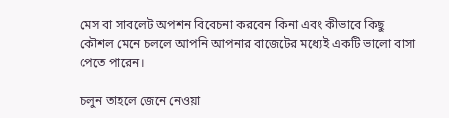মেস বা সাবলেট অপশন বিবেচনা করবেন কিনা এবং কীভাবে কিছু কৌশল মেনে চললে আপনি আপনার বাজেটের মধ্যেই একটি ভালো বাসা পেতে পারেন।

চলুন তাহলে জেনে নেওয়া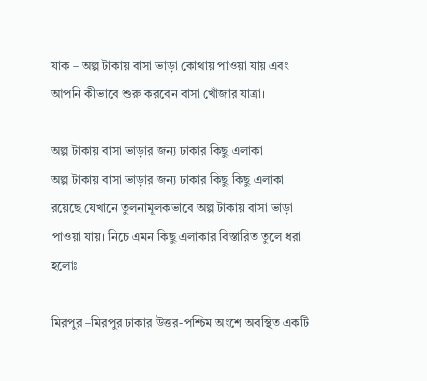যাক – অল্প টাকায় বাসা ভাড়া কোথায় পাওয়া যায় এবং আপনি কীভাবে শুরু করবেন বাসা খোঁজার যাত্রা।

অল্প টাকায় বাসা ভাড়ার জন্য ঢাকার কিছু এলাকা
অল্প টাকায় বাসা ভাড়ার জন্য ঢাকার কিছু কিছু এলাকা রয়েছে যেখানে তুলনামূলকভাবে অল্প টাকায় বাসা ভাড়া পাওয়া যায়। নিচে এমন কিছু এলাকার বিস্তারিত তুলে ধরা হলোঃ

মিরপুর –মিরপুর ঢাকার উত্তর-পশ্চিম অংশে অবস্থিত একটি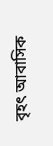বৃহৎ আবাসিক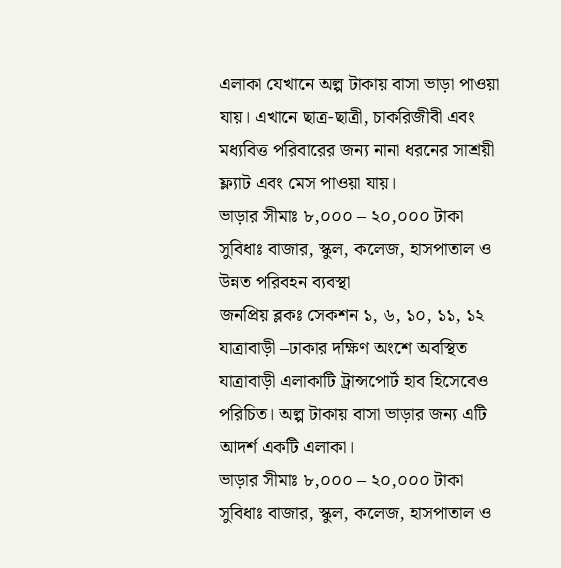এলাকা যেখানে অল্প টাকায় বাসা ভাড়া পাওয়া যায়। এখানে ছাত্র-ছাত্রী, চাকরিজীবী এবং মধ্যবিত্ত পরিবারের জন্য নানা ধরনের সাশ্রয়ী ফ্ল্যাট এবং মেস পাওয়া যায়।
ভাড়ার সীমাঃ ৮,০০০ – ২০,০০০ টাকা
সুবিধাঃ বাজার, স্কুল, কলেজ, হাসপাতাল ও উন্নত পরিবহন ব্যবস্থা
জনপ্রিয় ব্লকঃ সেকশন ১, ৬, ১০, ১১, ১২
যাত্রাবাড়ী –ঢাকার দক্ষিণ অংশে অবস্থিত যাত্রাবাড়ী এলাকাটি ট্রান্সপোর্ট হাব হিসেবেও পরিচিত। অল্প টাকায় বাসা ভাড়ার জন্য এটি আদর্শ একটি এলাকা।
ভাড়ার সীমাঃ ৮,০০০ – ২০,০০০ টাকা
সুবিধাঃ বাজার, স্কুল, কলেজ, হাসপাতাল ও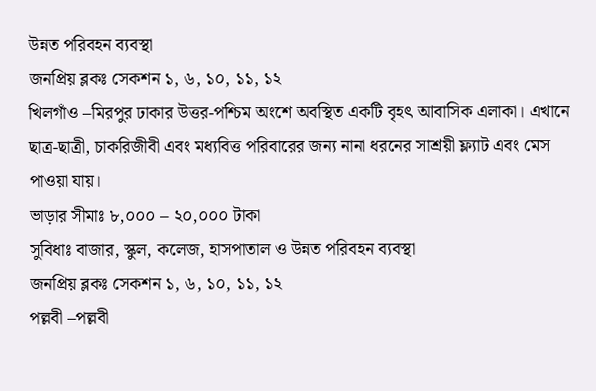উন্নত পরিবহন ব্যবস্থা
জনপ্রিয় ব্লকঃ সেকশন ১, ৬, ১০, ১১, ১২
খিলগাঁও –মিরপুর ঢাকার উত্তর-পশ্চিম অংশে অবস্থিত একটি বৃহৎ আবাসিক এলাকা। এখানে ছাত্র-ছাত্রী, চাকরিজীবী এবং মধ্যবিত্ত পরিবারের জন্য নানা ধরনের সাশ্রয়ী ফ্ল্যাট এবং মেস পাওয়া যায়।
ভাড়ার সীমাঃ ৮,০০০ – ২০,০০০ টাকা
সুবিধাঃ বাজার, স্কুল, কলেজ, হাসপাতাল ও উন্নত পরিবহন ব্যবস্থা
জনপ্রিয় ব্লকঃ সেকশন ১, ৬, ১০, ১১, ১২
পল্লবী –পল্লবী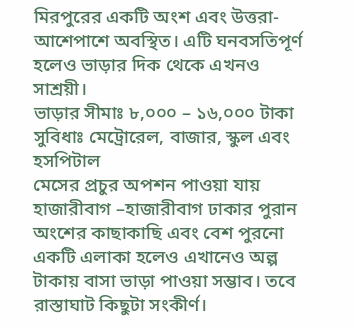মিরপুরের একটি অংশ এবং উত্তরা-আশেপাশে অবস্থিত। এটি ঘনবসতিপূর্ণ হলেও ভাড়ার দিক থেকে এখনও সাশ্রয়ী।
ভাড়ার সীমাঃ ৮,০০০ – ১৬,০০০ টাকা
সুবিধাঃ মেট্রোরেল, বাজার, স্কুল এবং হসপিটাল
মেসের প্রচুর অপশন পাওয়া যায়
হাজারীবাগ –হাজারীবাগ ঢাকার পুরান অংশের কাছাকাছি এবং বেশ পুরনো একটি এলাকা হলেও এখানেও অল্প টাকায় বাসা ভাড়া পাওয়া সম্ভাব। তবে রাস্তাঘাট কিছুটা সংকীর্ণ।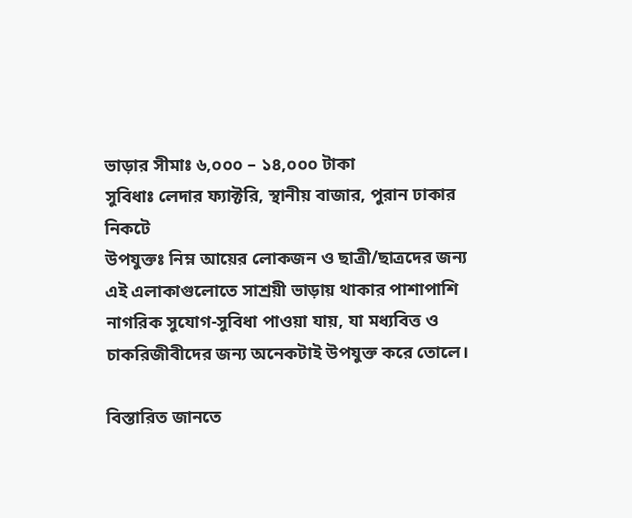ভাড়ার সীমাঃ ৬,০০০ – ১৪,০০০ টাকা
সুবিধাঃ লেদার ফ্যাক্টরি, স্থানীয় বাজার, পুরান ঢাকার নিকটে
উপযুক্তঃ নিম্ন আয়ের লোকজন ও ছাত্রী/ছাত্রদের জন্য
এই এলাকাগুলোতে সাশ্রয়ী ভাড়ায় থাকার পাশাপাশি নাগরিক সুযোগ-সুবিধা পাওয়া যায়, যা মধ্যবিত্ত ও চাকরিজীবীদের জন্য অনেকটাই উপযুক্ত করে তোলে।

বিস্তারিত জানতে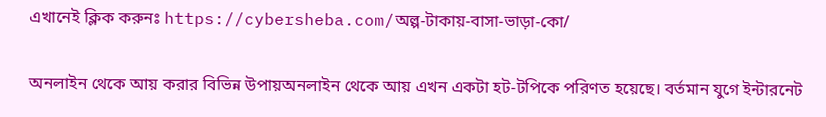এখানেই ক্লিক করুনঃ https://cybersheba.com/অল্প-টাকায়-বাসা-ভাড়া-কো/

অনলাইন থেকে আয় করার বিভিন্ন উপায়অনলাইন থেকে আয় এখন একটা হট-টপিকে পরিণত হয়েছে। বর্তমান যুগে ইন্টারনেট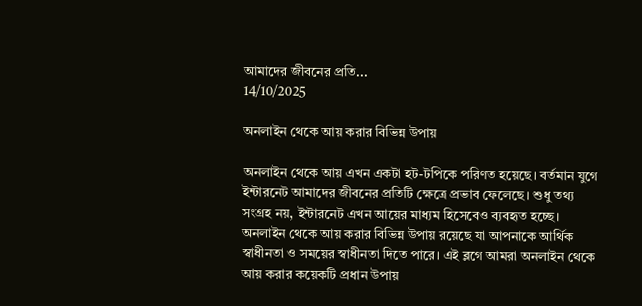আমাদের জীবনের প্রতি...
14/10/2025

অনলাইন থেকে আয় করার বিভিন্ন উপায়

অনলাইন থেকে আয় এখন একটা হট-টপিকে পরিণত হয়েছে। বর্তমান যুগে ইন্টারনেট আমাদের জীবনের প্রতিটি ক্ষেত্রে প্রভাব ফেলেছে। শুধু তথ্য সংগ্রহ নয়, ইন্টারনেট এখন আয়ের মাধ্যম হিসেবেও ব্যবহৃত হচ্ছে। অনলাইন থেকে আয় করার বিভিন্ন উপায় রয়েছে যা আপনাকে আর্থিক স্বাধীনতা ও সময়ের স্বাধীনতা দিতে পারে। এই ব্লগে আমরা অনলাইন থেকে আয় করার কয়েকটি প্রধান উপায়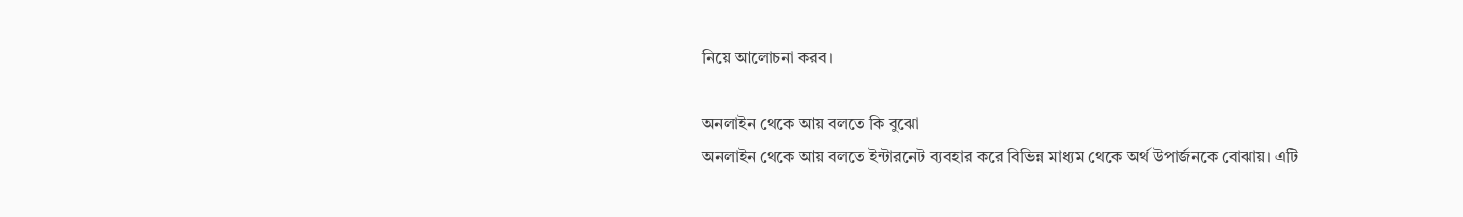নিয়ে আলোচনা করব।

অনলাইন থেকে আয় বলতে কি বুঝো
অনলাইন থেকে আয় বলতে ইন্টারনেট ব্যবহার করে বিভিন্ন মাধ্যম থেকে অর্থ উপার্জনকে বোঝায়। এটি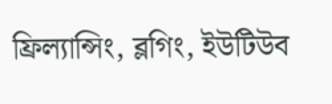ফ্রিল্যান্সিং, ব্লগিং, ইউটিউব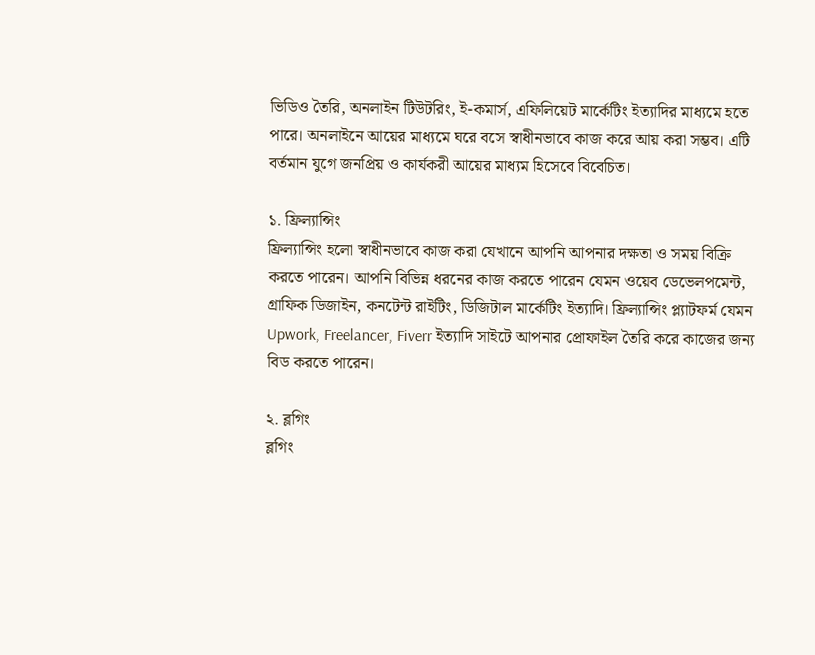ভিডিও তৈরি, অনলাইন টিউটরিং, ই-কমার্স, এফিলিয়েট মার্কেটিং ইত্যাদির মাধ্যমে হতে পারে। অনলাইনে আয়ের মাধ্যমে ঘরে বসে স্বাধীনভাবে কাজ করে আয় করা সম্ভব। এটি বর্তমান যুগে জনপ্রিয় ও কার্যকরী আয়ের মাধ্যম হিসেবে বিবেচিত।

১. ফ্রিল্যান্সিং
ফ্রিল্যান্সিং হলো স্বাধীনভাবে কাজ করা যেখানে আপনি আপনার দক্ষতা ও সময় বিক্রি করতে পারেন। আপনি বিভিন্ন ধরনের কাজ করতে পারেন যেমন ওয়েব ডেভেলপমেন্ট, গ্রাফিক ডিজাইন, কনটেন্ট রাইটিং, ডিজিটাল মার্কেটিং ইত্যাদি। ফ্রিল্যান্সিং প্ল্যাটফর্ম যেমন Upwork, Freelancer, Fiverr ইত্যাদি সাইটে আপনার প্রোফাইল তৈরি করে কাজের জন্য বিড করতে পারেন।

২. ব্লগিং
ব্লগিং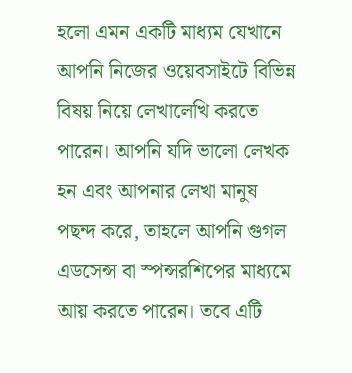হলো এমন একটি মাধ্যম যেখানে আপনি নিজের ওয়েবসাইটে বিভিন্ন বিষয় নিয়ে লেখালেখি করতে পারেন। আপনি যদি ভালো লেখক হন এবং আপনার লেখা মানুষ পছন্দ করে, তাহলে আপনি গুগল এডসেন্স বা স্পন্সরশিপের মাধ্যমে আয় করতে পারেন। তবে এটি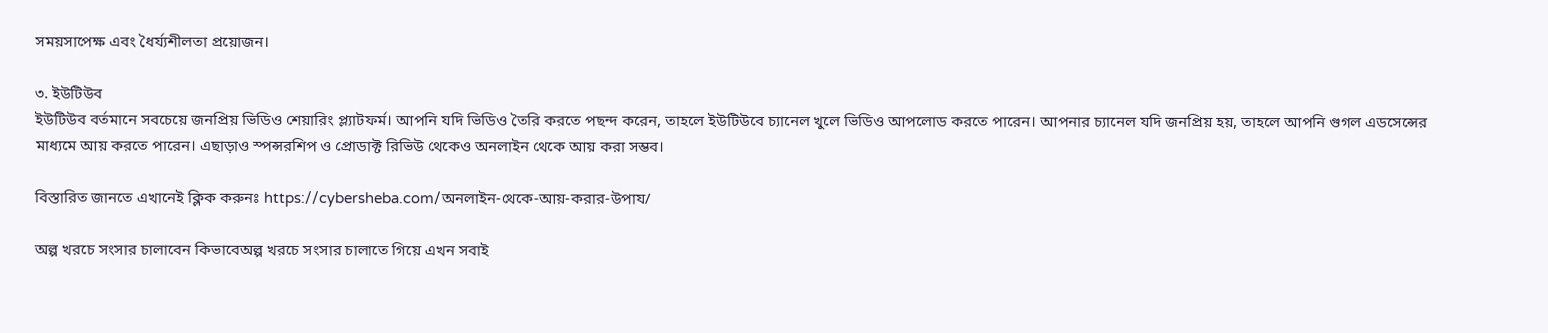সময়সাপেক্ষ এবং ধৈর্য্যশীলতা প্রয়োজন।

৩. ইউটিউব
ইউটিউব বর্তমানে সবচেয়ে জনপ্রিয় ভিডিও শেয়ারিং প্ল্যাটফর্ম। আপনি যদি ভিডিও তৈরি করতে পছন্দ করেন, তাহলে ইউটিউবে চ্যানেল খুলে ভিডিও আপলোড করতে পারেন। আপনার চ্যানেল যদি জনপ্রিয় হয়, তাহলে আপনি গুগল এডসেন্সের মাধ্যমে আয় করতে পারেন। এছাড়াও স্পন্সরশিপ ও প্রোডাক্ট রিভিউ থেকেও অনলাইন থেকে আয় করা সম্ভব।

বিস্তারিত জানতে এখানেই ক্লিক করুনঃ https://cybersheba.com/অনলাইন-থেকে-আয়-করার-উপায/

অল্প খরচে সংসার চালাবেন কিভাবেঅল্প খরচে সংসার চালাতে গিয়ে এখন সবাই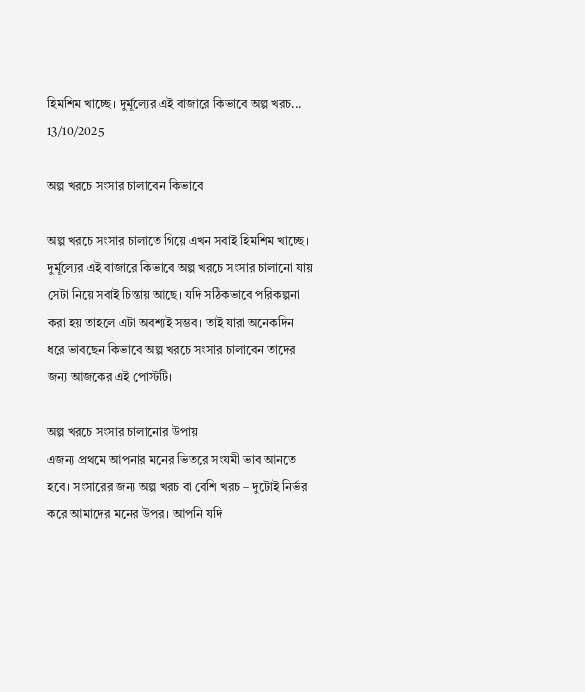হিমশিম খাচ্ছে। দুর্মূল্যের এই বাজারে কিভাবে অল্প খরচ...
13/10/2025

অল্প খরচে সংসার চালাবেন কিভাবে

অল্প খরচে সংসার চালাতে গিয়ে এখন সবাই হিমশিম খাচ্ছে। দুর্মূল্যের এই বাজারে কিভাবে অল্প খরচে সংসার চালানো যায় সেটা নিয়ে সবাই চিন্তায় আছে। যদি সঠিকভাবে পরিকল্পনা করা হয় তাহলে এটা অবশ্যই সম্ভব। তাই যারা অনেকদিন ধরে ভাবছেন কিভাবে অল্প খরচে সংসার চালাবেন তাদের জন্য আজকের এই পোস্টটি।

অল্প খরচে সংসার চালানোর উপায়
এজন্য প্রথমে আপনার মনের ভিতরে সংযমী ভাব আনতে হবে। সংসারের জন্য অল্প খরচ বা বেশি খরচ – দুটোই নির্ভর করে আমাদের মনের উপর। আপনি যদি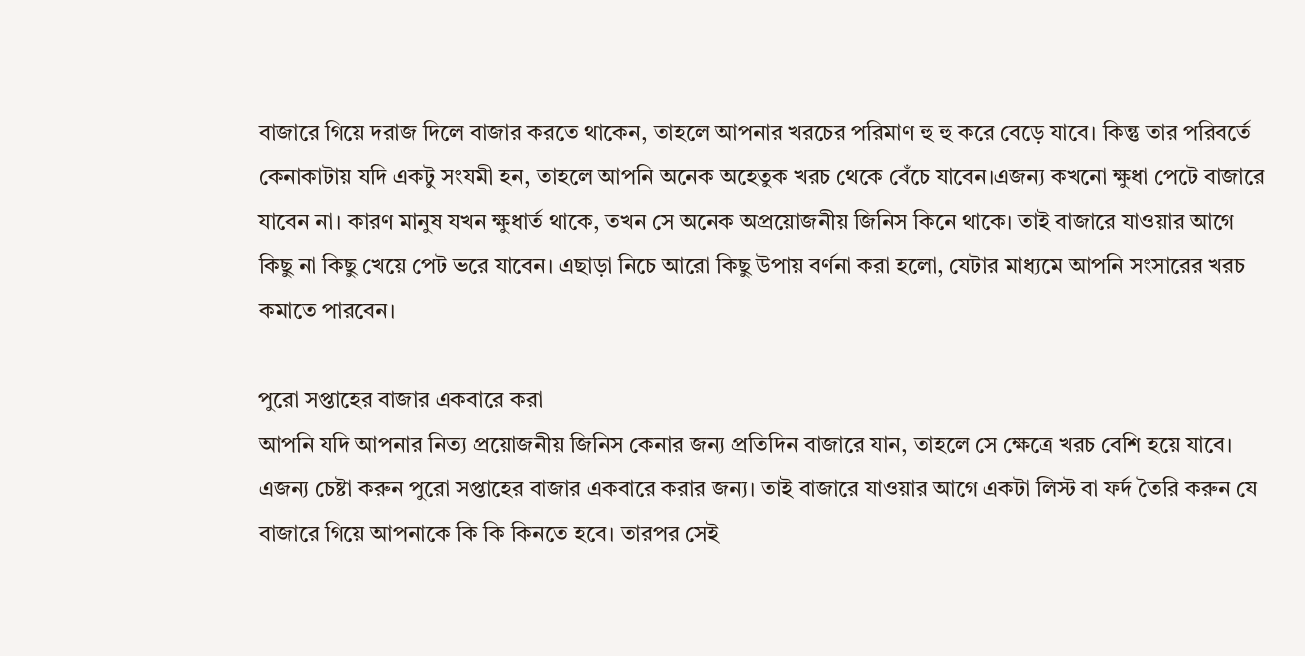বাজারে গিয়ে দরাজ দিলে বাজার করতে থাকেন, তাহলে আপনার খরচের পরিমাণ হু হু করে বেড়ে যাবে। কিন্তু তার পরিবর্তে কেনাকাটায় যদি একটু সংযমী হন, তাহলে আপনি অনেক অহেতুক খরচ থেকে বেঁচে যাবেন।এজন্য কখনো ক্ষুধা পেটে বাজারে যাবেন না। কারণ মানুষ যখন ক্ষুধার্ত থাকে, তখন সে অনেক অপ্রয়োজনীয় জিনিস কিনে থাকে। তাই বাজারে যাওয়ার আগে কিছু না কিছু খেয়ে পেট ভরে যাবেন। এছাড়া নিচে আরো কিছু উপায় বর্ণনা করা হলো, যেটার মাধ্যমে আপনি সংসারের খরচ কমাতে পারবেন।

পুরো সপ্তাহের বাজার একবারে করা
আপনি যদি আপনার নিত্য প্রয়োজনীয় জিনিস কেনার জন্য প্রতিদিন বাজারে যান, তাহলে সে ক্ষেত্রে খরচ বেশি হয়ে যাবে। এজন্য চেষ্টা করুন পুরো সপ্তাহের বাজার একবারে করার জন্য। তাই বাজারে যাওয়ার আগে একটা লিস্ট বা ফর্দ তৈরি করুন যে বাজারে গিয়ে আপনাকে কি কি কিনতে হবে। তারপর সেই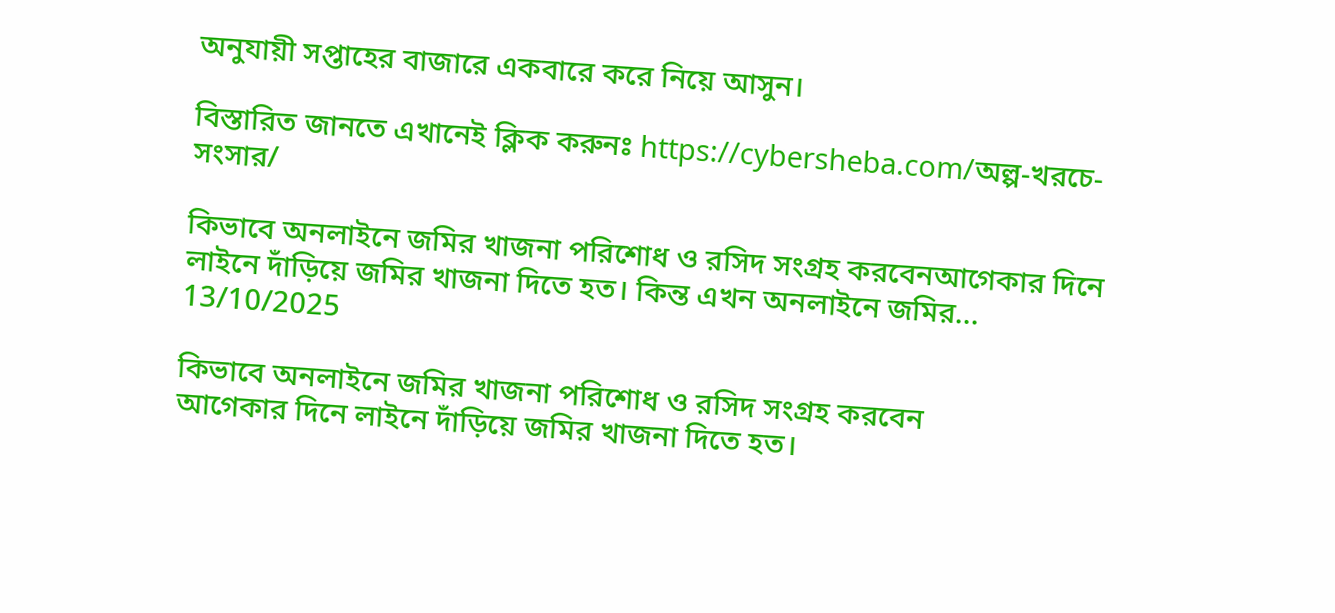অনুযায়ী সপ্তাহের বাজারে একবারে করে নিয়ে আসুন।

বিস্তারিত জানতে এখানেই ক্লিক করুনঃ https://cybersheba.com/অল্প-খরচে-সংসার/

কিভাবে অনলাইনে জমির খাজনা পরিশোধ ও রসিদ সংগ্রহ করবেনআগেকার দিনে লাইনে দাঁড়িয়ে জমির খাজনা দিতে হত। কিন্ত এখন অনলাইনে জমির...
13/10/2025

কিভাবে অনলাইনে জমির খাজনা পরিশোধ ও রসিদ সংগ্রহ করবেন
আগেকার দিনে লাইনে দাঁড়িয়ে জমির খাজনা দিতে হত।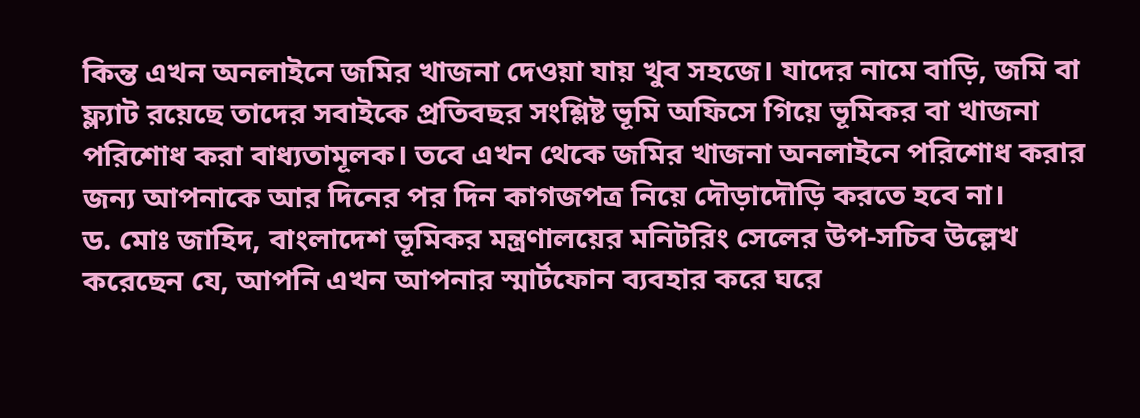কিন্ত এখন অনলাইনে জমির খাজনা দেওয়া যায় খুব সহজে। যাদের নামে বাড়ি, জমি বা ফ্ল্যাট রয়েছে তাদের সবাইকে প্রতিবছর সংশ্লিষ্ট ভূমি অফিসে গিয়ে ভূমিকর বা খাজনা পরিশোধ করা বাধ্যতামূলক। তবে এখন থেকে জমির খাজনা অনলাইনে পরিশোধ করার জন্য আপনাকে আর দিনের পর দিন কাগজপত্র নিয়ে দৌড়াদৌড়ি করতে হবে না।
ড. মোঃ জাহিদ, বাংলাদেশ ভূমিকর মন্ত্রণালয়ের মনিটরিং সেলের উপ-সচিব উল্লেখ করেছেন যে, আপনি এখন আপনার স্মার্টফোন ব্যবহার করে ঘরে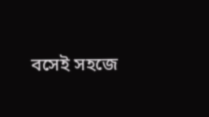বসেই সহজে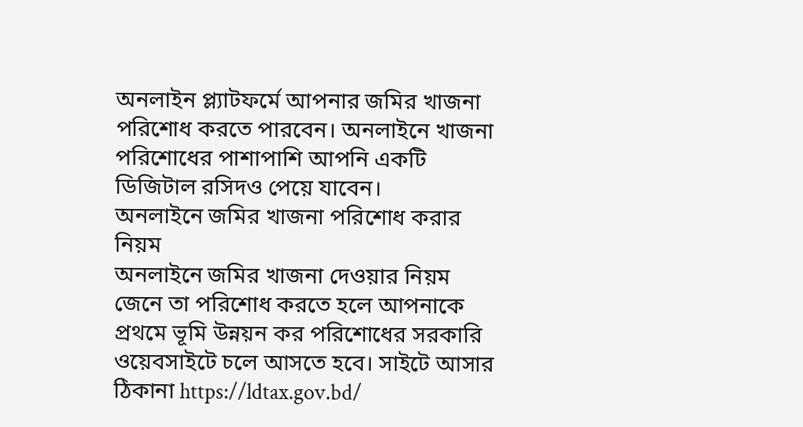অনলাইন প্ল্যাটফর্মে আপনার জমির খাজনা পরিশোধ করতে পারবেন। অনলাইনে খাজনা পরিশোধের পাশাপাশি আপনি একটি ডিজিটাল রসিদও পেয়ে যাবেন।
অনলাইনে জমির খাজনা পরিশোধ করার নিয়ম
অনলাইনে জমির খাজনা দেওয়ার নিয়ম জেনে তা পরিশোধ করতে হলে আপনাকে প্রথমে ভূমি উন্নয়ন কর পরিশোধের সরকারি ওয়েবসাইটে চলে আসতে হবে। সাইটে আসার ঠিকানা https://ldtax.gov.bd/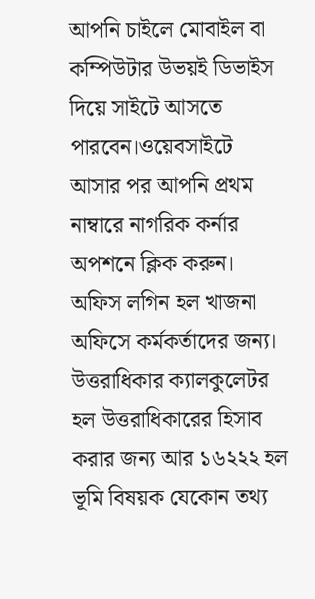আপনি চাইলে মোবাইল বা কম্পিউটার উভয়ই ডিভাইস দিয়ে সাইটে আসতে পারবেন।ওয়েবসাইটে আসার পর আপনি প্রথম নাম্বারে নাগরিক কর্নার অপশনে ক্লিক করুন। অফিস লগিন হল খাজনা অফিসে কর্মকর্তাদের জন্য। উত্তরাধিকার ক্যালকুলেটর হল উত্তরাধিকারের হিসাব করার জন্য আর ১৬২২২ হল ভূমি বিষয়ক যেকোন তথ্য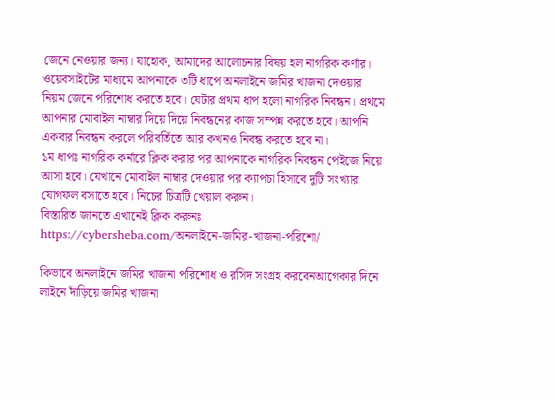জেনে নেওয়ার জন্য। যাহোক, আমাদের আলোচনার বিষয় হল নাগরিক কর্ণার।
ওয়েবসাইটের মাধ্যমে আপনাকে ৩টি ধাপে অনলাইনে জমির খাজনা দেওয়ার নিয়ম জেনে পরিশোধ করতে হবে। যেটার প্রথম ধাপ হলো নাগরিক নিবন্ধন। প্রথমে আপনার মোবাইল নাম্বার দিয়ে দিয়ে নিবন্ধনের কাজ সম্পন্ন করতে হবে। আপনি একবার নিবন্ধন করলে পরিবর্তিতে আর কখনও নিবন্ধ করতে হবে না।
১ম ধাপঃ নাগরিক কর্নারে ক্লিক করার পর আপনাকে নাগরিক নিবন্ধন পেইজে নিয়ে আসা হবে। যেখানে মোবাইল নাম্বার দেওয়ার পর ক্যাপচা হিসাবে দুটি সংখ্যার যোগফল বসাতে হবে। নিচের চিত্রটি খেয়াল করুন।
বিস্তারিত জানতে এখানেই ক্লিক করুনঃ https://cybersheba.com/অনলাইনে-জমির-খাজনা-পরিশো/

কিভাবে অনলাইনে জমির খাজনা পরিশোধ ও রসিদ সংগ্রহ করবেনআগেকার দিনে লাইনে দাঁড়িয়ে জমির খাজনা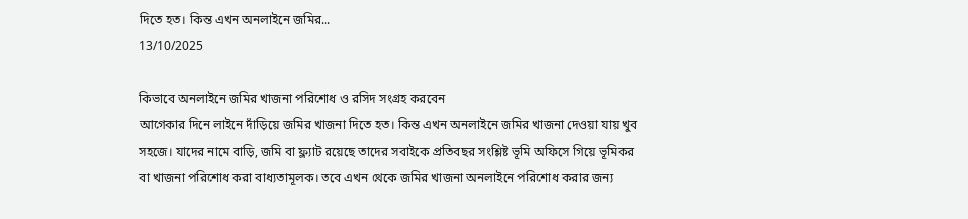দিতে হত। কিন্ত এখন অনলাইনে জমির...
13/10/2025

কিভাবে অনলাইনে জমির খাজনা পরিশোধ ও রসিদ সংগ্রহ করবেন
আগেকার দিনে লাইনে দাঁড়িয়ে জমির খাজনা দিতে হত। কিন্ত এখন অনলাইনে জমির খাজনা দেওয়া যায় খুব সহজে। যাদের নামে বাড়ি, জমি বা ফ্ল্যাট রয়েছে তাদের সবাইকে প্রতিবছর সংশ্লিষ্ট ভূমি অফিসে গিয়ে ভূমিকর বা খাজনা পরিশোধ করা বাধ্যতামূলক। তবে এখন থেকে জমির খাজনা অনলাইনে পরিশোধ করার জন্য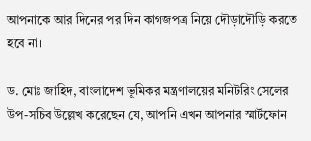আপনাকে আর দিনের পর দিন কাগজপত্র নিয়ে দৌড়াদৌড়ি করতে হবে না।

ড. মোঃ জাহিদ, বাংলাদেশ ভূমিকর মন্ত্রণালয়ের মনিটরিং সেলের উপ-সচিব উল্লেখ করেছেন যে, আপনি এখন আপনার স্মার্টফোন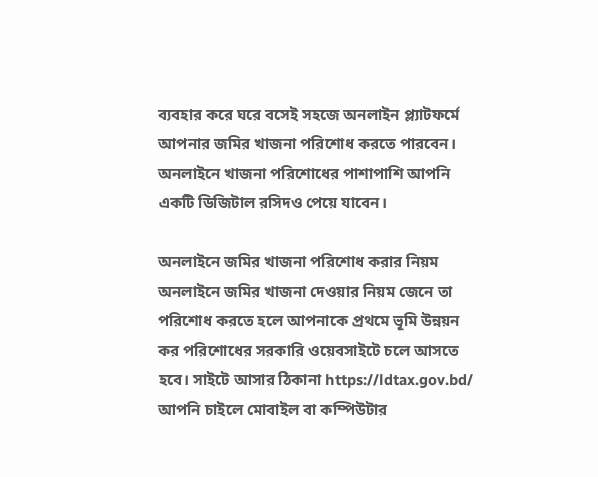ব্যবহার করে ঘরে বসেই সহজে অনলাইন প্ল্যাটফর্মে আপনার জমির খাজনা পরিশোধ করতে পারবেন। অনলাইনে খাজনা পরিশোধের পাশাপাশি আপনি একটি ডিজিটাল রসিদও পেয়ে যাবেন।

অনলাইনে জমির খাজনা পরিশোধ করার নিয়ম
অনলাইনে জমির খাজনা দেওয়ার নিয়ম জেনে তা পরিশোধ করতে হলে আপনাকে প্রথমে ভূমি উন্নয়ন কর পরিশোধের সরকারি ওয়েবসাইটে চলে আসতে হবে। সাইটে আসার ঠিকানা https://ldtax.gov.bd/ আপনি চাইলে মোবাইল বা কম্পিউটার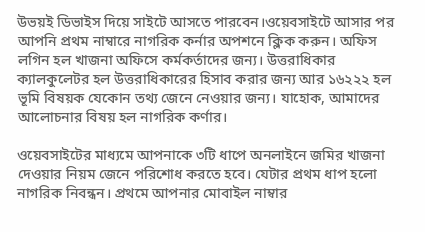উভয়ই ডিভাইস দিয়ে সাইটে আসতে পারবেন।ওয়েবসাইটে আসার পর আপনি প্রথম নাম্বারে নাগরিক কর্নার অপশনে ক্লিক করুন। অফিস লগিন হল খাজনা অফিসে কর্মকর্তাদের জন্য। উত্তরাধিকার ক্যালকুলেটর হল উত্তরাধিকারের হিসাব করার জন্য আর ১৬২২২ হল ভূমি বিষয়ক যেকোন তথ্য জেনে নেওয়ার জন্য। যাহোক, আমাদের আলোচনার বিষয় হল নাগরিক কর্ণার।

ওয়েবসাইটের মাধ্যমে আপনাকে ৩টি ধাপে অনলাইনে জমির খাজনা দেওয়ার নিয়ম জেনে পরিশোধ করতে হবে। যেটার প্রথম ধাপ হলো নাগরিক নিবন্ধন। প্রথমে আপনার মোবাইল নাম্বার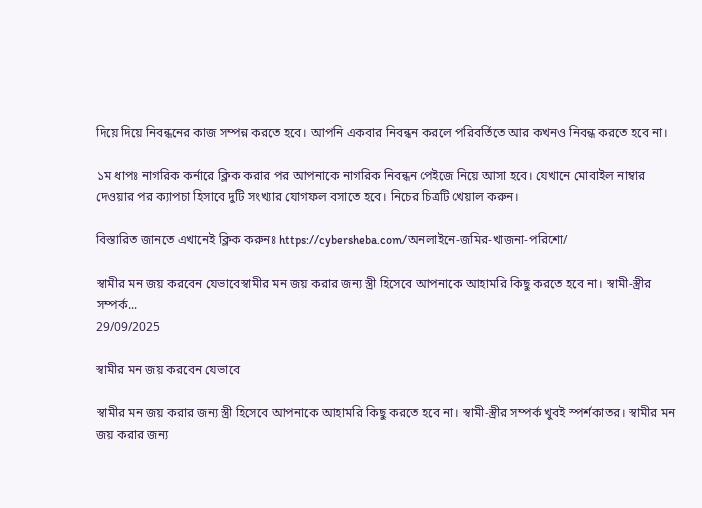দিয়ে দিয়ে নিবন্ধনের কাজ সম্পন্ন করতে হবে। আপনি একবার নিবন্ধন করলে পরিবর্তিতে আর কখনও নিবন্ধ করতে হবে না।

১ম ধাপঃ নাগরিক কর্নারে ক্লিক করার পর আপনাকে নাগরিক নিবন্ধন পেইজে নিয়ে আসা হবে। যেখানে মোবাইল নাম্বার দেওয়ার পর ক্যাপচা হিসাবে দুটি সংখ্যার যোগফল বসাতে হবে। নিচের চিত্রটি খেয়াল করুন।

বিস্তারিত জানতে এখানেই ক্লিক করুনঃ https://cybersheba.com/অনলাইনে-জমির-খাজনা-পরিশো/

স্বামীর মন জয় করবেন যেভাবেস্বামীর মন জয় করার জন্য স্ত্রী হিসেবে আপনাকে আহামরি কিছু করতে হবে না। স্বামী-স্ত্রীর সম্পর্ক...
29/09/2025

স্বামীর মন জয় করবেন যেভাবে

স্বামীর মন জয় করার জন্য স্ত্রী হিসেবে আপনাকে আহামরি কিছু করতে হবে না। স্বামী-স্ত্রীর সম্পর্ক খুবই স্পর্শকাতর। স্বামীর মন জয় করার জন্য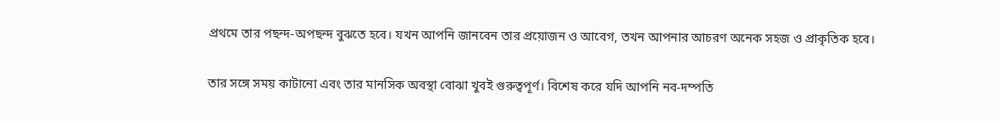প্রথমে তার পছন্দ-অপছন্দ বুঝতে হবে। যখন আপনি জানবেন তার প্রয়োজন ও আবেগ, তখন আপনার আচরণ অনেক সহজ ও প্রাকৃতিক হবে।

তার সঙ্গে সময় কাটানো এবং তার মানসিক অবস্থা বোঝা খুবই গুরুত্বপূর্ণ। বিশেষ করে যদি আপনি নব-দম্পতি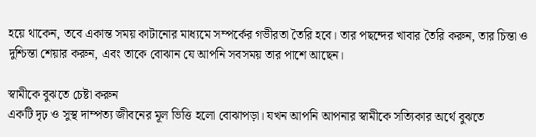হয়ে থাকেন, তবে একান্ত সময় কাটানোর মাধ্যমে সম্পর্কের গভীরতা তৈরি হবে। তার পছন্দের খাবার তৈরি করুন, তার চিন্তা ও দুশ্চিন্তা শেয়ার করুন, এবং তাকে বোঝান যে আপনি সবসময় তার পাশে আছেন।

স্বামীকে বুঝতে চেষ্টা করুন
একটি দৃঢ় ও সুস্থ দাম্পত্য জীবনের মূল ভিত্তি হলো বোঝাপড়া। যখন আপনি আপনার স্বামীকে সত্যিকার অর্থে বুঝতে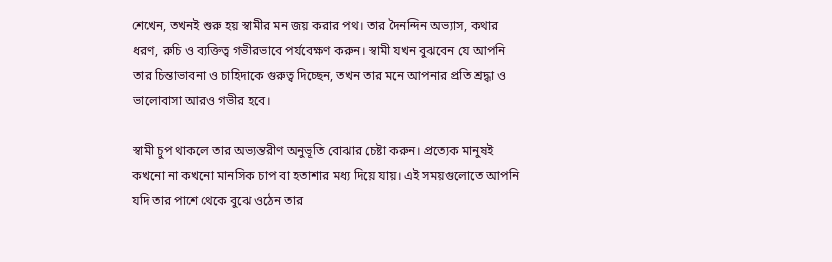শেখেন, তখনই শুরু হয় স্বামীর মন জয় করার পথ। তার দৈনন্দিন অভ্যাস, কথার ধরণ, রুচি ও ব্যক্তিত্ব গভীরভাবে পর্যবেক্ষণ করুন। স্বামী যখন বুঝবেন যে আপনি তার চিন্তাভাবনা ও চাহিদাকে গুরুত্ব দিচ্ছেন, তখন তার মনে আপনার প্রতি শ্রদ্ধা ও ভালোবাসা আরও গভীর হবে।

স্বামী চুপ থাকলে তার অভ্যন্তরীণ অনুভূতি বোঝার চেষ্টা করুন। প্রত্যেক মানুষই কখনো না কখনো মানসিক চাপ বা হতাশার মধ্য দিয়ে যায়। এই সময়গুলোতে আপনি যদি তার পাশে থেকে বুঝে ওঠেন তার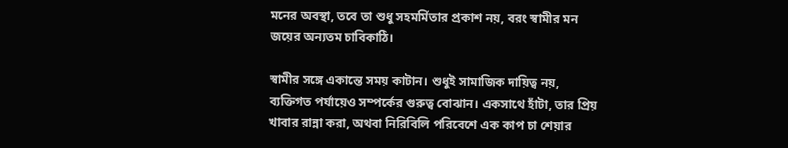মনের অবস্থা, তবে তা শুধু সহমর্মিতার প্রকাশ নয়, বরং স্বামীর মন জয়ের অন্যতম চাবিকাঠি।

স্বামীর সঙ্গে একান্তে সময় কাটান। শুধুই সামাজিক দায়িত্ব নয়, ব্যক্তিগত পর্যায়েও সম্পর্কের গুরুত্ব বোঝান। একসাথে হাঁটা, তার প্রিয় খাবার রান্না করা, অথবা নিরিবিলি পরিবেশে এক কাপ চা শেয়ার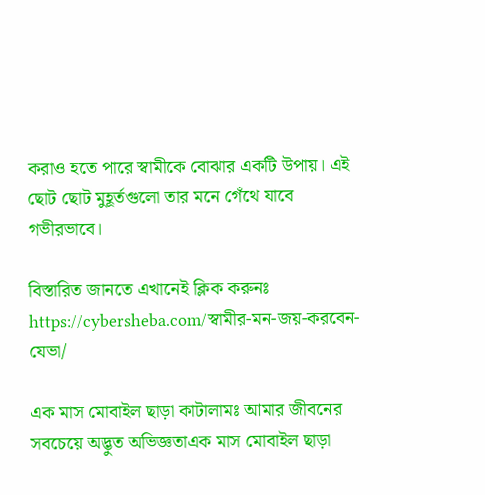করাও হতে পারে স্বামীকে বোঝার একটি উপায়। এই ছোট ছোট মুহূর্তগুলো তার মনে গেঁথে যাবে গভীরভাবে।

বিস্তারিত জানতে এখানেই ক্লিক করুনঃ https://cybersheba.com/স্বামীর-মন-জয়-করবেন-যেভা/

এক মাস মোবাইল ছাড়া কাটালামঃ আমার জীবনের সবচেয়ে অদ্ভুত অভিজ্ঞতাএক মাস মোবাইল ছাড়া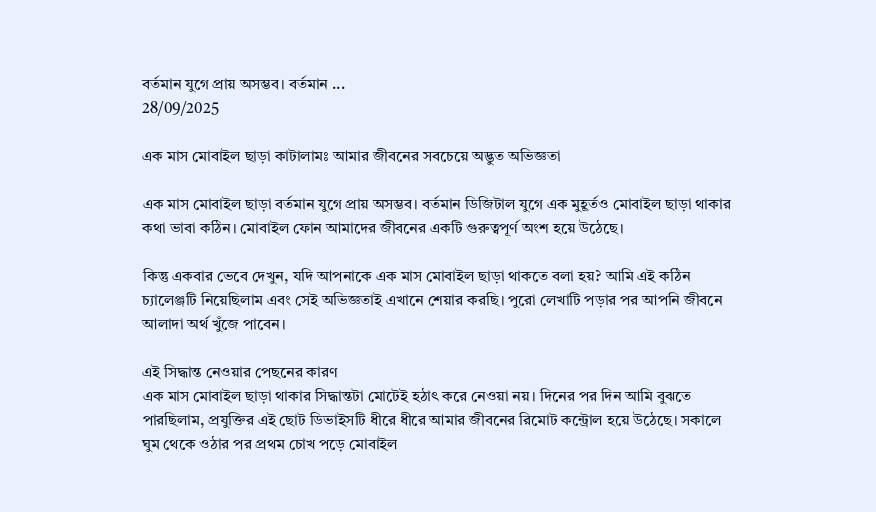বর্তমান যুগে প্রায় অসম্ভব। বর্তমান ...
28/09/2025

এক মাস মোবাইল ছাড়া কাটালামঃ আমার জীবনের সবচেয়ে অদ্ভুত অভিজ্ঞতা

এক মাস মোবাইল ছাড়া বর্তমান যুগে প্রায় অসম্ভব। বর্তমান ডিজিটাল যুগে এক মুহূর্তও মোবাইল ছাড়া থাকার কথা ভাবা কঠিন। মোবাইল ফোন আমাদের জীবনের একটি গুরুত্বপূর্ণ অংশ হয়ে উঠেছে।

কিন্তু একবার ভেবে দেখুন, যদি আপনাকে এক মাস মোবাইল ছাড়া থাকতে বলা হয়? আমি এই কঠিন চ্যালেঞ্জটি নিয়েছিলাম এবং সেই অভিজ্ঞতাই এখানে শেয়ার করছি। পুরো লেখাটি পড়ার পর আপনি জীবনে আলাদা অর্থ খুঁজে পাবেন।

এই সিদ্ধান্ত নেওয়ার পেছনের কারণ
এক মাস মোবাইল ছাড়া থাকার সিদ্ধান্তটা মোটেই হঠাৎ করে নেওয়া নয়। দিনের পর দিন আমি বুঝতে পারছিলাম, প্রযুক্তির এই ছোট ডিভাইসটি ধীরে ধীরে আমার জীবনের রিমোট কন্ট্রোল হয়ে উঠেছে। সকালে ঘুম থেকে ওঠার পর প্রথম চোখ পড়ে মোবাইল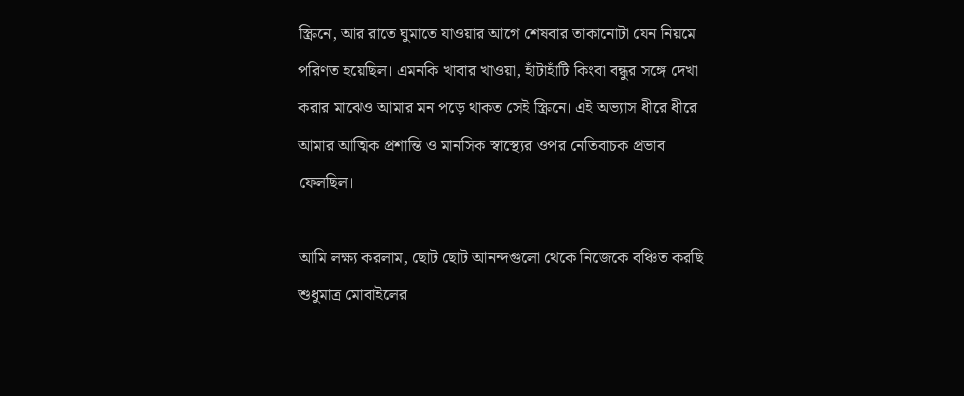স্ক্রিনে, আর রাতে ঘুমাতে যাওয়ার আগে শেষবার তাকানোটা যেন নিয়মে পরিণত হয়েছিল। এমনকি খাবার খাওয়া, হাঁটাহাঁটি কিংবা বন্ধুর সঙ্গে দেখা করার মাঝেও আমার মন পড়ে থাকত সেই স্ক্রিনে। এই অভ্যাস ধীরে ধীরে আমার আত্মিক প্রশান্তি ও মানসিক স্বাস্থ্যের ওপর নেতিবাচক প্রভাব ফেলছিল।

আমি লক্ষ্য করলাম, ছোট ছোট আনন্দগুলো থেকে নিজেকে বঞ্চিত করছি শুধুমাত্র মোবাইলের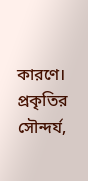কারণে। প্রকৃতির সৌন্দর্য,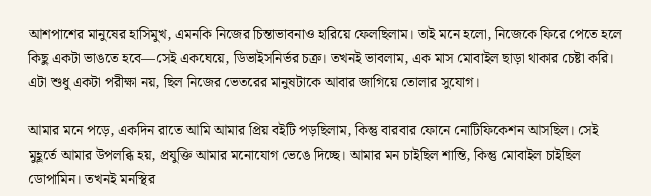আশপাশের মানুষের হাসিমুখ, এমনকি নিজের চিন্তাভাবনাও হারিয়ে ফেলছিলাম। তাই মনে হলো, নিজেকে ফিরে পেতে হলে কিছু একটা ভাঙতে হবে—সেই একঘেয়ে, ডিভাইসনির্ভর চক্র। তখনই ভাবলাম, এক মাস মোবাইল ছাড়া থাকার চেষ্টা করি। এটা শুধু একটা পরীক্ষা নয়, ছিল নিজের ভেতরের মানুষটাকে আবার জাগিয়ে তোলার সুযোগ।

আমার মনে পড়ে, একদিন রাতে আমি আমার প্রিয় বইটি পড়ছিলাম, কিন্তু বারবার ফোনে নোটিফিকেশন আসছিল। সেই মুহূর্তে আমার উপলব্ধি হয়, প্রযুক্তি আমার মনোযোগ ভেঙে দিচ্ছে। আমার মন চাইছিল শান্তি, কিন্তু মোবাইল চাইছিল ডোপামিন। তখনই মনস্থির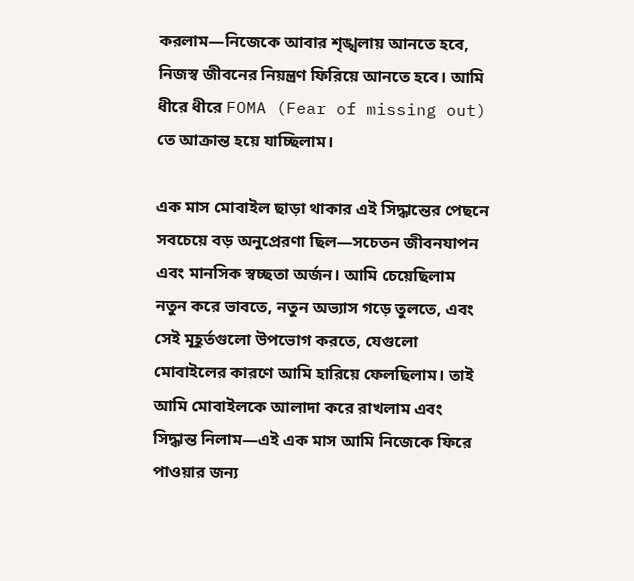করলাম—নিজেকে আবার শৃঙ্খলায় আনতে হবে, নিজস্ব জীবনের নিয়ন্ত্রণ ফিরিয়ে আনতে হবে। আমি ধীরে ধীরে FOMA (Fear of missing out) তে আক্রান্ত হয়ে যাচ্ছিলাম।

এক মাস মোবাইল ছাড়া থাকার এই সিদ্ধান্তের পেছনে সবচেয়ে বড় অনুপ্রেরণা ছিল—সচেতন জীবনযাপন এবং মানসিক স্বচ্ছতা অর্জন। আমি চেয়েছিলাম নতুন করে ভাবতে, নতুন অভ্যাস গড়ে তুলতে, এবং সেই মূহূর্তগুলো উপভোগ করতে, যেগুলো মোবাইলের কারণে আমি হারিয়ে ফেলছিলাম। তাই আমি মোবাইলকে আলাদা করে রাখলাম এবং সিদ্ধান্ত নিলাম—এই এক মাস আমি নিজেকে ফিরে পাওয়ার জন্য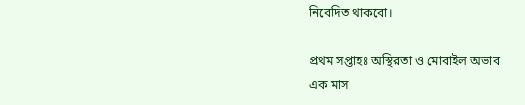নিবেদিত থাকবো।

প্রথম সপ্তাহঃ অস্থিরতা ও মোবাইল অভাব
এক মাস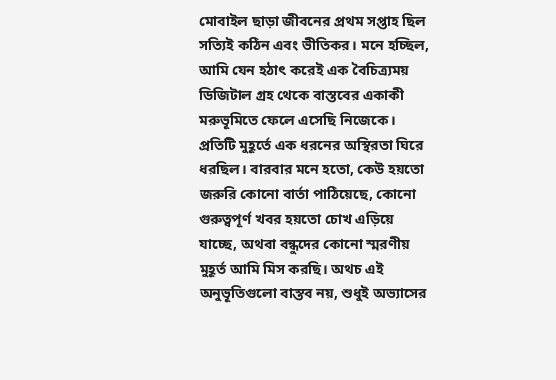মোবাইল ছাড়া জীবনের প্রথম সপ্তাহ ছিল সত্যিই কঠিন এবং ভীতিকর। মনে হচ্ছিল, আমি যেন হঠাৎ করেই এক বৈচিত্র্যময় ডিজিটাল গ্রহ থেকে বাস্তবের একাকী মরুভূমিতে ফেলে এসেছি নিজেকে। প্রতিটি মুহূর্তে এক ধরনের অস্থিরতা ঘিরে ধরছিল। বারবার মনে হতো, কেউ হয়তো জরুরি কোনো বার্তা পাঠিয়েছে, কোনো গুরুত্বপূর্ণ খবর হয়তো চোখ এড়িয়ে যাচ্ছে, অথবা বন্ধুদের কোনো স্মরণীয় মুহূর্ত আমি মিস করছি। অথচ এই অনুভূতিগুলো বাস্তব নয়, শুধুই অভ্যাসের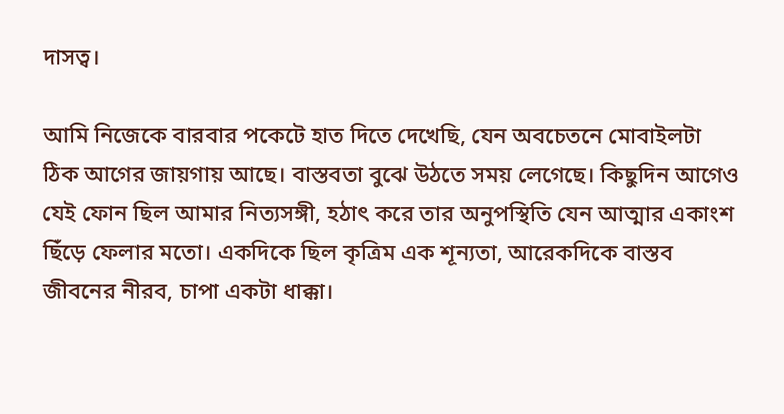দাসত্ব।

আমি নিজেকে বারবার পকেটে হাত দিতে দেখেছি, যেন অবচেতনে মোবাইলটা ঠিক আগের জায়গায় আছে। বাস্তবতা বুঝে উঠতে সময় লেগেছে। কিছুদিন আগেও যেই ফোন ছিল আমার নিত্যসঙ্গী, হঠাৎ করে তার অনুপস্থিতি যেন আত্মার একাংশ ছিঁড়ে ফেলার মতো। একদিকে ছিল কৃত্রিম এক শূন্যতা, আরেকদিকে বাস্তব জীবনের নীরব, চাপা একটা ধাক্কা।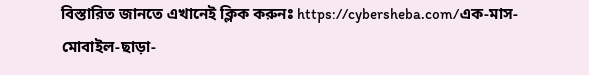বিস্তারিত জানতে এখানেই ক্লিক করুনঃ https://cybersheba.com/এক-মাস-মোবাইল-ছাড়া-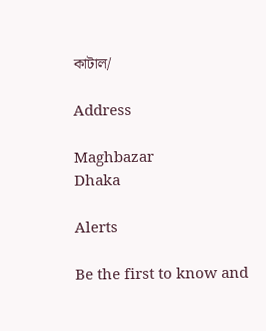কাটাল/

Address

Maghbazar
Dhaka

Alerts

Be the first to know and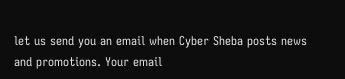let us send you an email when Cyber Sheba posts news and promotions. Your email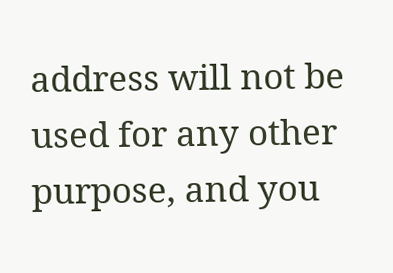address will not be used for any other purpose, and you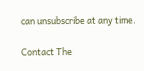can unsubscribe at any time.

Contact The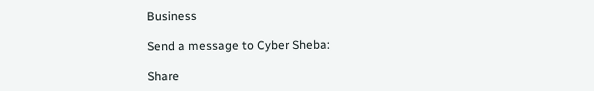Business

Send a message to Cyber Sheba:

Share